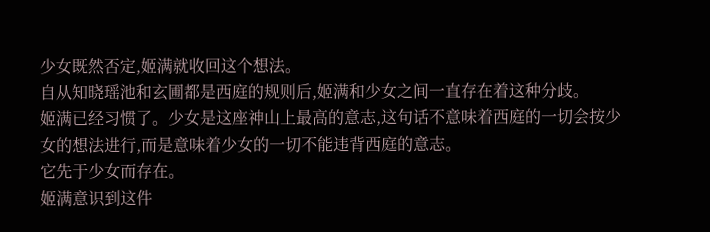少女既然否定,姬满就收回这个想法。
自从知晓瑶池和玄圃都是西庭的规则后,姬满和少女之间一直存在着这种分歧。
姬满已经习惯了。少女是这座神山上最高的意志,这句话不意味着西庭的一切会按少女的想法进行,而是意味着少女的一切不能违背西庭的意志。
它先于少女而存在。
姬满意识到这件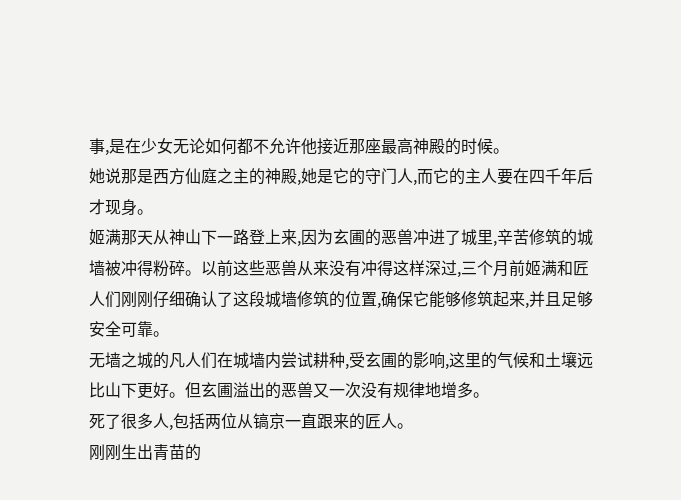事,是在少女无论如何都不允许他接近那座最高神殿的时候。
她说那是西方仙庭之主的神殿,她是它的守门人,而它的主人要在四千年后才现身。
姬满那天从神山下一路登上来,因为玄圃的恶兽冲进了城里,辛苦修筑的城墙被冲得粉碎。以前这些恶兽从来没有冲得这样深过,三个月前姬满和匠人们刚刚仔细确认了这段城墙修筑的位置,确保它能够修筑起来,并且足够安全可靠。
无墙之城的凡人们在城墙内尝试耕种,受玄圃的影响,这里的气候和土壤远比山下更好。但玄圃溢出的恶兽又一次没有规律地增多。
死了很多人,包括两位从镐京一直跟来的匠人。
刚刚生出青苗的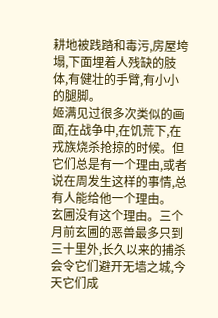耕地被践踏和毒污,房屋垮塌,下面埋着人残缺的肢体,有健壮的手臂,有小小的腿脚。
姬满见过很多次类似的画面,在战争中,在饥荒下,在戎族烧杀抢掠的时候。但它们总是有一个理由,或者说在周发生这样的事情,总有人能给他一个理由。
玄圃没有这个理由。三个月前玄圃的恶兽最多只到三十里外,长久以来的捕杀会令它们避开无墙之城,今天它们成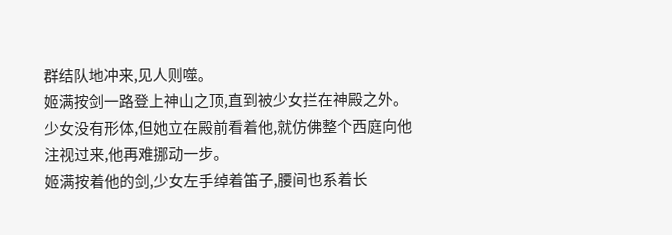群结队地冲来,见人则噬。
姬满按剑一路登上神山之顶,直到被少女拦在神殿之外。
少女没有形体,但她立在殿前看着他,就仿佛整个西庭向他注视过来,他再难挪动一步。
姬满按着他的剑,少女左手绰着笛子,腰间也系着长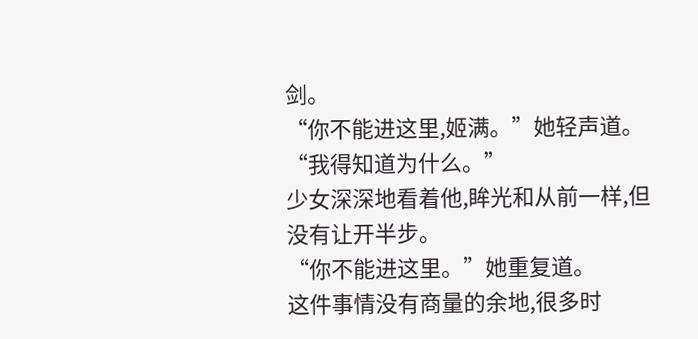剑。
“你不能进这里,姬满。”她轻声道。
“我得知道为什么。”
少女深深地看着他,眸光和从前一样,但没有让开半步。
“你不能进这里。”她重复道。
这件事情没有商量的余地,很多时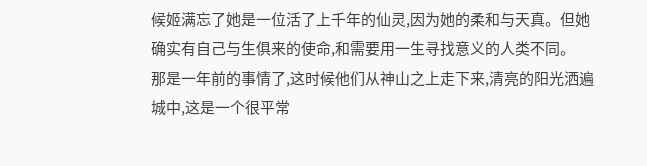候姬满忘了她是一位活了上千年的仙灵,因为她的柔和与天真。但她确实有自己与生俱来的使命,和需要用一生寻找意义的人类不同。
那是一年前的事情了,这时候他们从神山之上走下来,清亮的阳光洒遍城中,这是一个很平常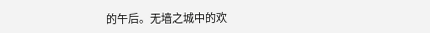的午后。无墙之城中的欢